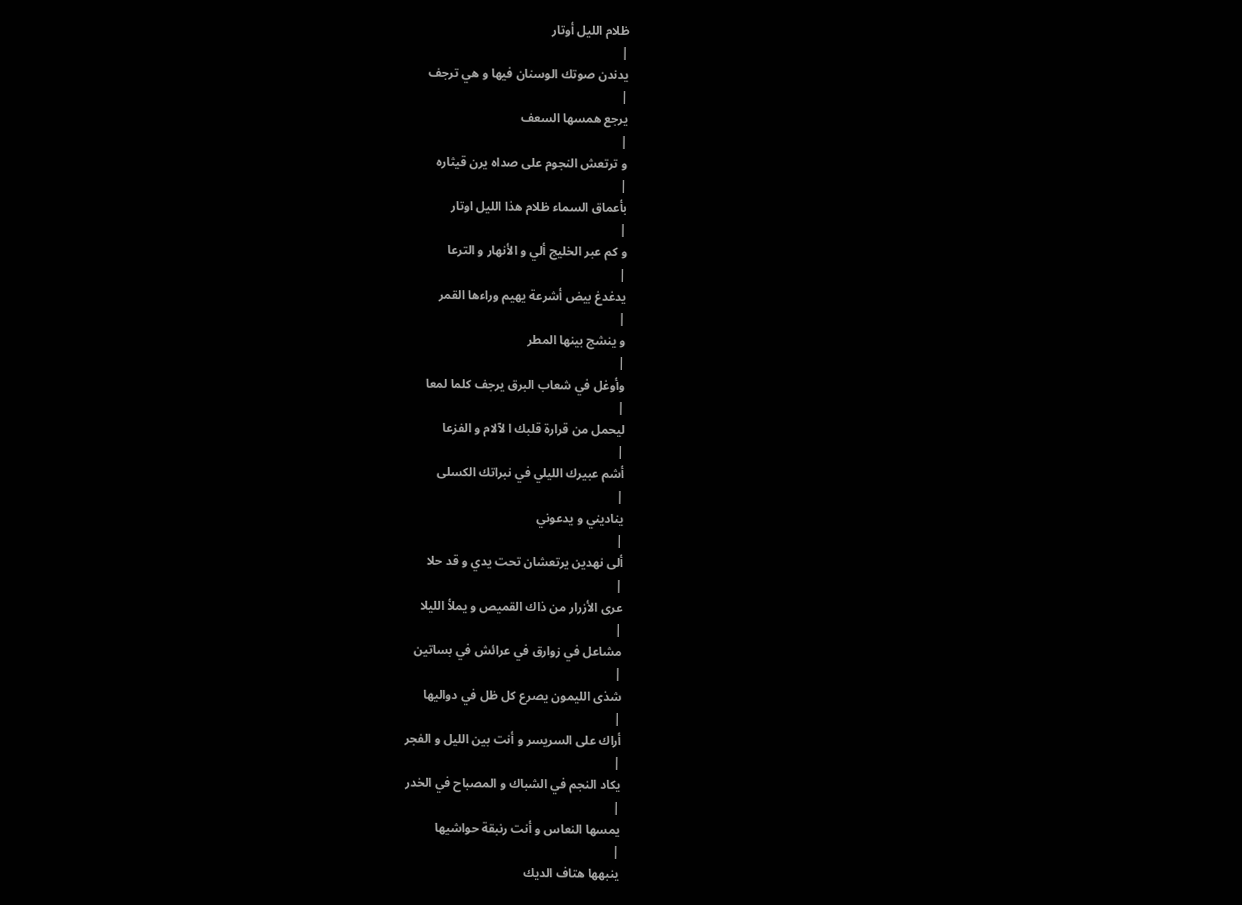ظلام الليل أوتار
|
يدندن صوتك الوسنان فيها و هي ترجف
|
يرجع همسها السعف
|
و ترتعش النجوم على صداه يرن قيثاره
|
بأعماق السماء ظلام هذا الليل اوتار
|
و كم عبر الخليج ألي و الأنهار و الترعا
|
يدغدغ بيض أشرعة يهيم وراءها القمر
|
و ينشج بينها المطر
|
وأوغل في شعاب البرق يرجف كلما لمعا
|
ليحمل من قرارة قلبك ا لآلام و الفزعا
|
أشم عبيرك الليلي في نبراتك الكسلى
|
يناديني و يدعوني
|
ألى نهدين يرتعشان تحت يدي و قد حلا
|
عرى الأزرار من ذاك القميص و يملأ الليلا
|
مشاعل في زوارق في عرائش في بساتين
|
شذى الليمون يصرع كل ظل في دواليها
|
أراك على السريسر و أنت بين الليل و الفجر
|
يكاد النجم في الشباك و المصباح في الخدر
|
يمسها النعاس و أنت رنبقة حواشيها
|
ينبهها هتاف الديك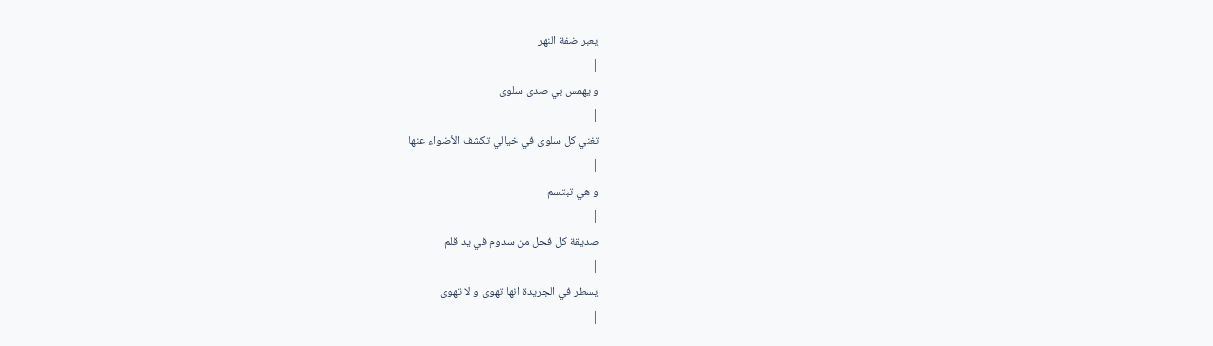يعبر ضفة النهر
|
و يهمس بي صدى سلوى
|
تغني كل سلوى في خيالي تكشف الأضواء عنها
|
و هي تبتسم
|
صديقة كل فحل من سدوم في يد قلم
|
يسطر في الجريدة انها تهوى و لا تهوى
|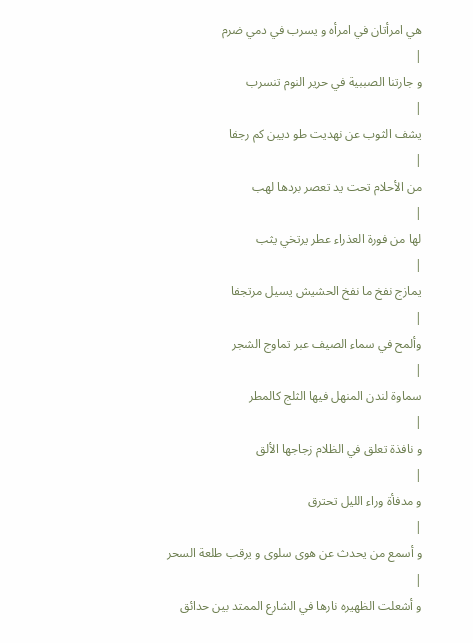هي امرأتان في امرأه و يسرب في دمي ضرم
|
و جارتنا الصببية في حرير النوم تنسرب
|
يشف الثوب عن نهديت طو ديين كم رجفا
|
من الأحلام تحت يد تعصر بردها لهب
|
لها من فورة العذراء عطر يرتخي يثب
|
يمازج نفخ ما نفخ الحشيش يسيل مرتجفا
|
وألمح في سماء الصيف عبر تماوج الشجر
|
سماوة لندن المنهل فيها الثلج كالمطر
|
و نافذة تعلق في الظلام زجاجها الألق
|
و مدفأة وراء الليل تحترق
|
و أسمع من يحدث عن هوى سلوى و يرقب طلعة السحر
|
و أشعلت الظهيره نارها في الشارع الممتد بين حدائق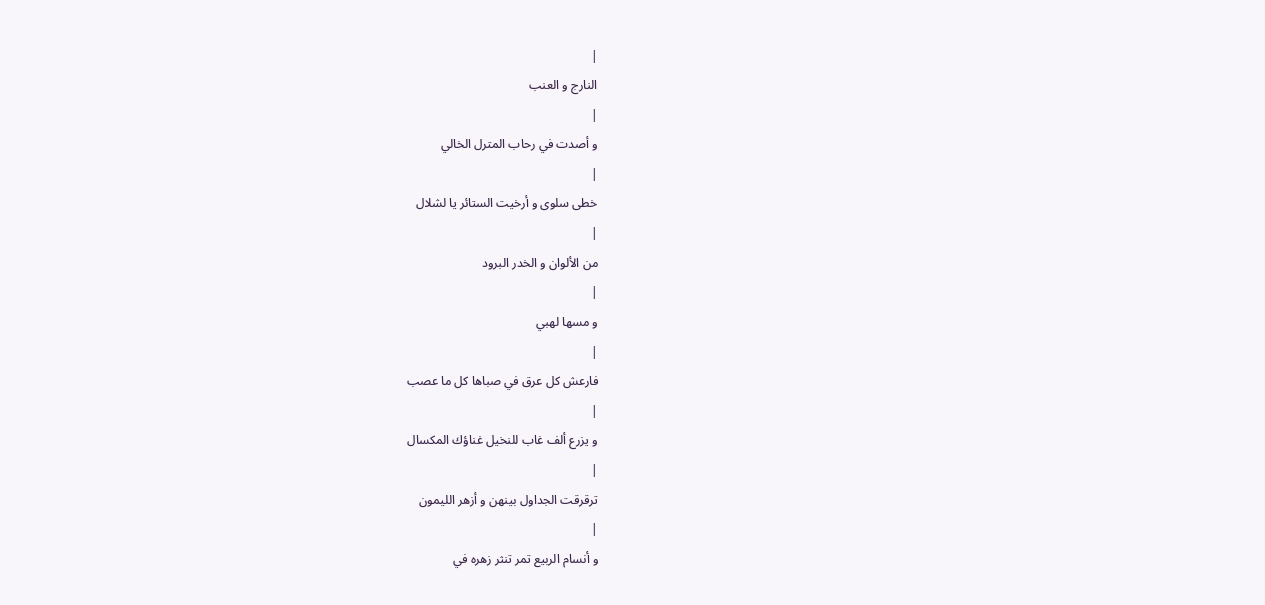|
النارج و العنب
|
و أصدت في رحاب المترل الخالي
|
خطى سلوى و أرخيت الستائر يا لشلال
|
من الألوان و الخدر البرود
|
و مسها لهبي
|
فارعش كل عرق في صباها كل ما عصب
|
و يزرع ألف غاب للنخيل غناؤك المكسال
|
ترقرقت الجداول بينهن و أزهر الليمون
|
و أنسام الربيع تمر تنثر زهره في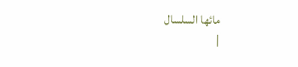مائها السلسال
|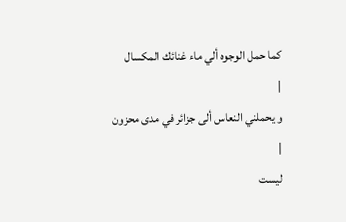كما حمل الوجوه ألي ماء غنائك المكسال
|
و يحملني النعاس ألى جزائر في مدى محزون
|
ليست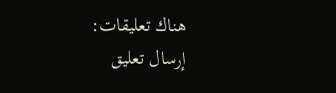هناك تعليقات:
إرسال تعليق